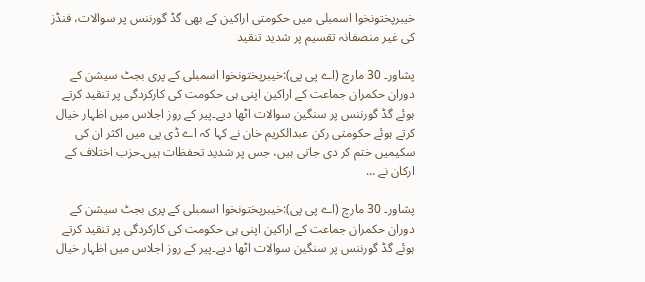خیبرپختونخوا اسمبلی میں حکومتی اراکین کے بھی گڈ گورننس پر سوالات، فنڈز کی غیر منصفانہ تقسیم پر شدید تنقید

پشاور۔ 30 مارچ (اے پی پی):خیبرپختونخوا اسمبلی کے پری بجٹ سیشن کے دوران حکمران جماعت کے اراکین اپنی ہی حکومت کی کارکردگی پر تنقید کرتے ہوئے گڈ گورننس پر سنگین سوالات اٹھا دیے۔پیر کے روز اجلاس میں اظہار خیال کرتے ہوئے حکومتی رکن عبدالکریم خان نے کہا کہ اے ڈی پی میں اکثر ان کی سکیمیں ختم کر دی جاتی ہیں، جس پر شدید تحفظات ہیں۔حزب اختلاف کے ارکان نے …

پشاور۔ 30 مارچ (اے پی پی):خیبرپختونخوا اسمبلی کے پری بجٹ سیشن کے دوران حکمران جماعت کے اراکین اپنی ہی حکومت کی کارکردگی پر تنقید کرتے ہوئے گڈ گورننس پر سنگین سوالات اٹھا دیے۔پیر کے روز اجلاس میں اظہار خیال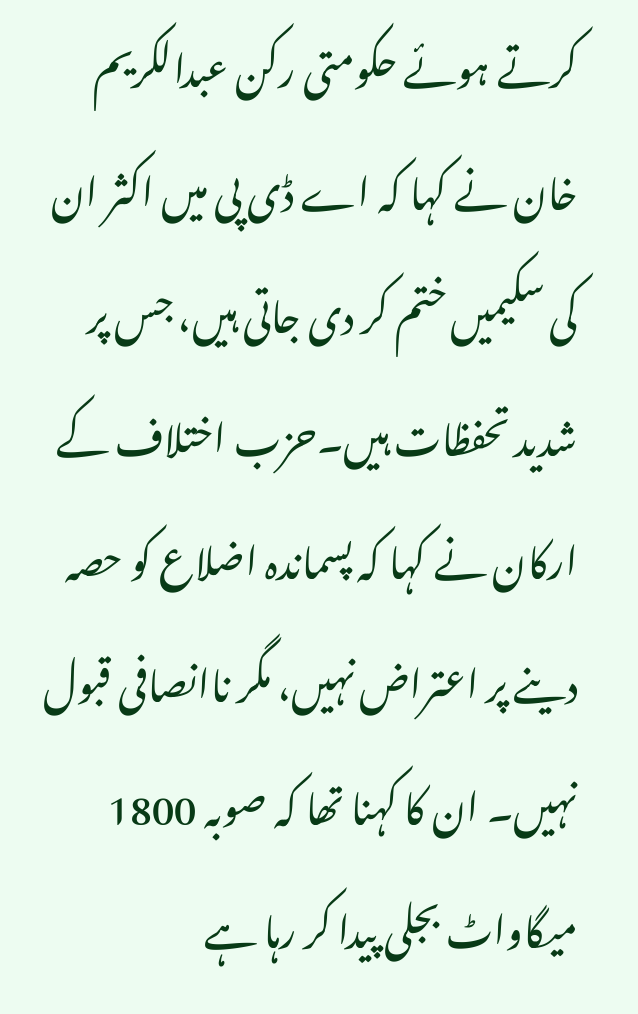کرتے ہوئے حکومتی رکن عبدالکریم خان نے کہا کہ اے ڈی پی میں اکثر ان کی سکیمیں ختم کر دی جاتی ہیں، جس پر شدید تحفظات ہیں۔حزب اختلاف کے ارکان نے کہا کہ پسماندہ اضلاع کو حصہ دینے پر اعتراض نہیں، مگر ناانصافی قبول نہیں۔ ان کا کہنا تھا کہ صوبہ 1800 میگاواٹ بجلی پیدا کر رہا ہے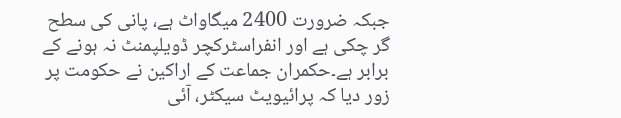جبکہ ضرورت 2400 میگاواٹ ہے، پانی کی سطح گر چکی ہے اور انفراسٹرکچر ڈویلپمنٹ نہ ہونے کے برابر ہے۔حکمران جماعت کے اراکین نے حکومت پر زور دیا کہ پرائیویٹ سیکٹر، آئی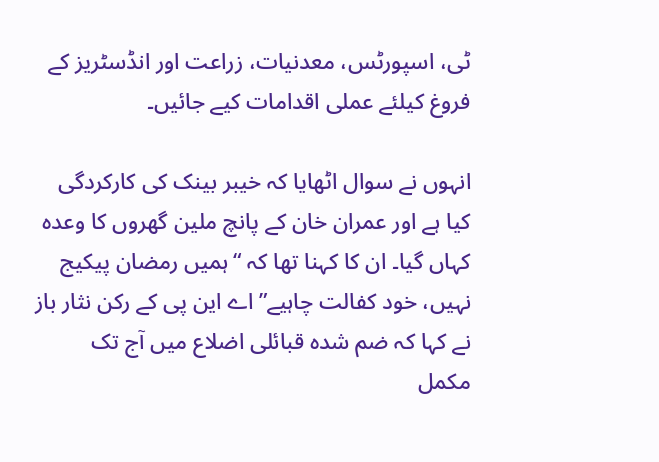ٹی، اسپورٹس، معدنیات، زراعت اور انڈسٹریز کے فروغ کیلئے عملی اقدامات کیے جائیں۔

انہوں نے سوال اٹھایا کہ خیبر بینک کی کارکردگی کیا ہے اور عمران خان کے پانچ ملین گھروں کا وعدہ کہاں گیا۔ ان کا کہنا تھا کہ “ہمیں رمضان پیکیج نہیں، خود کفالت چاہیے”اے این پی کے رکن نثار باز نے کہا کہ ضم شدہ قبائلی اضلاع میں آج تک مکمل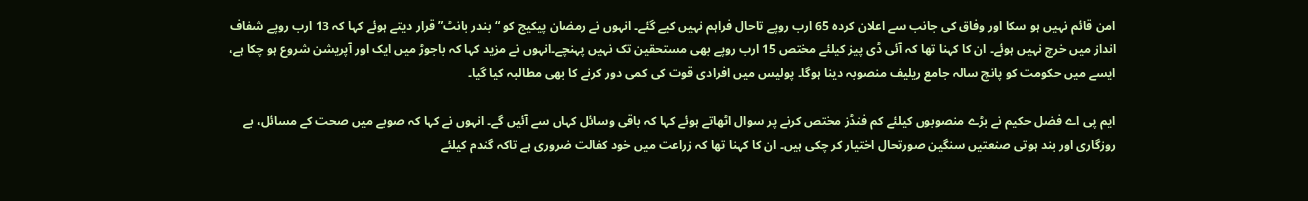امن قائم نہیں ہو سکا اور وفاق کی جانب سے اعلان کردہ 65 ارب روپے تاحال فراہم نہیں کیے گئے۔ انہوں نے رمضان پیکیج کو “بندر بانٹ” قرار دیتے ہوئے کہا کہ 13 ارب روپے شفاف انداز میں خرچ نہیں ہوئے۔ ان کا کہنا تھا کہ آئی ڈی پیز کیلئے مختص 15 ارب روپے بھی مستحقین تک نہیں پہنچے۔انہوں نے مزید کہا کہ باجوڑ میں ایک اور آپریشن شروع ہو چکا ہے، ایسے میں حکومت کو پانچ سالہ جامع ریلیف منصوبہ دینا ہوگا۔ پولیس میں افرادی قوت کی کمی دور کرنے کا بھی مطالبہ کیا گیا۔

ایم پی اے فضل حکیم نے بڑے منصوبوں کیلئے کم فنڈز مختص کرنے پر سوال اٹھاتے ہوئے کہا کہ باقی وسائل کہاں سے آئیں گے۔ انہوں نے کہا کہ صوبے میں صحت کے مسائل، بے روزگاری اور بند ہوتی صنعتیں سنگین صورتحال اختیار کر چکی ہیں۔ ان کا کہنا تھا کہ زراعت میں خود کفالت ضروری ہے تاکہ گندم کیلئے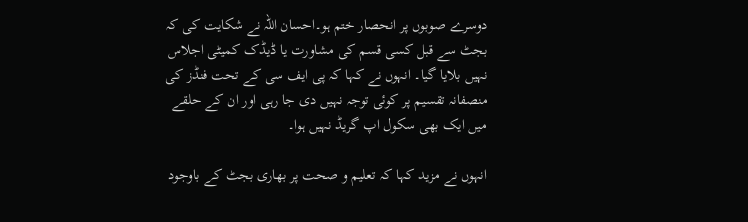دوسرے صوبوں پر انحصار ختم ہو۔احسان اللہ نے شکایت کی کہ بجٹ سے قبل کسی قسم کی مشاورت یا ڈیڈک کمیٹی اجلاس نہیں بلایا گیا۔ انہوں نے کہا کہ پی ایف سی کے تحت فنڈز کی منصفانہ تقسیم پر کوئی توجہ نہیں دی جا رہی اور ان کے حلقے میں ایک بھی سکول اپ گریڈ نہیں ہوا۔

انہوں نے مزید کہا کہ تعلیم و صحت پر بھاری بجٹ کے باوجود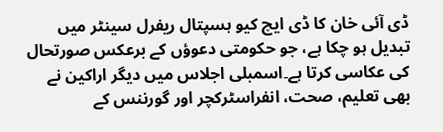ڈی آئی خان کا ڈی ایچ کیو ہسپتال ریفرل سینٹر میں تبدیل ہو چکا ہے، جو حکومتی دعوؤں کے برعکس صورتحال کی عکاسی کرتا ہے۔اسمبلی اجلاس میں دیگر اراکین نے بھی تعلیم، صحت، انفراسٹرکچر اور گورننس کے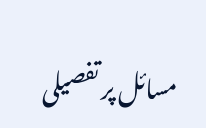مسائل پر تفصیلی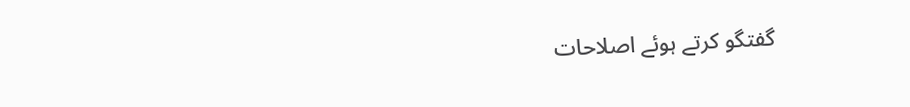گفتگو کرتے ہوئے اصلاحات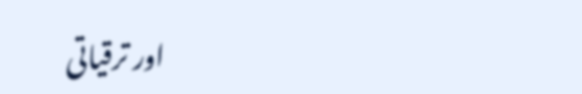اور ترقیاتی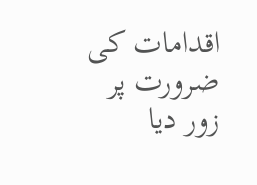اقدامات کی ضرورت پر زور دیا